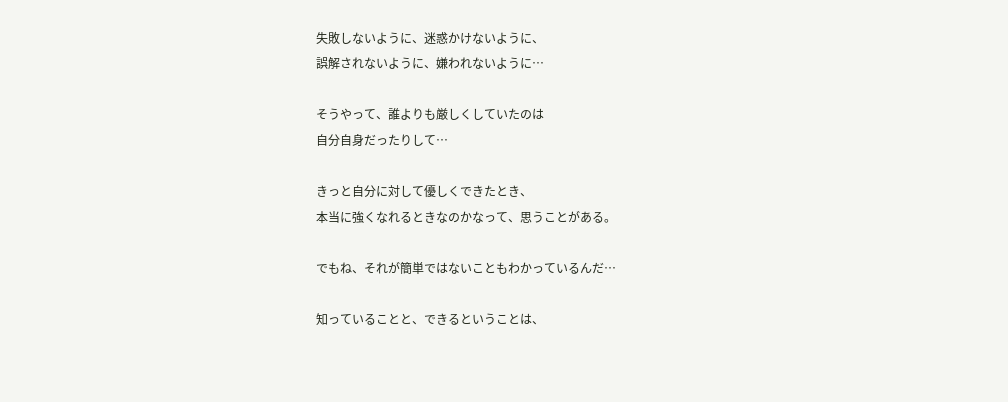失敗しないように、迷惑かけないように、
誤解されないように、嫌われないように…

そうやって、誰よりも厳しくしていたのは
自分自身だったりして…

きっと自分に対して優しくできたとき、
本当に強くなれるときなのかなって、思うことがある。

でもね、それが簡単ではないこともわかっているんだ…

知っていることと、できるということは、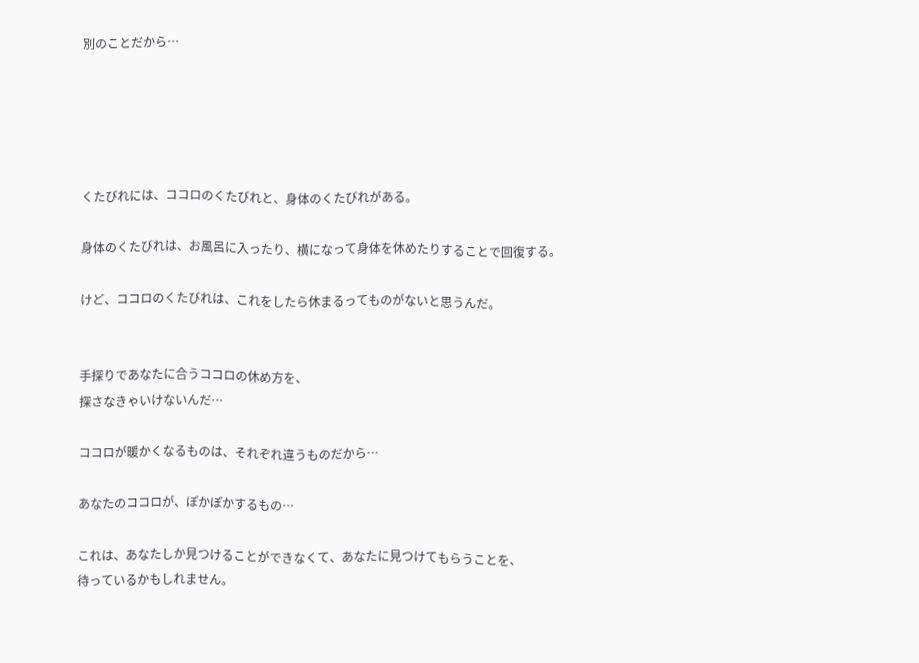別のことだから…





くたびれには、ココロのくたびれと、身体のくたびれがある。

身体のくたびれは、お風呂に入ったり、横になって身体を休めたりすることで回復する。

けど、ココロのくたびれは、これをしたら休まるってものがないと思うんだ。


手探りであなたに合うココロの休め方を、
探さなきゃいけないんだ…

ココロが暖かくなるものは、それぞれ違うものだから…

あなたのココロが、ぽかぽかするもの…

これは、あなたしか見つけることができなくて、あなたに見つけてもらうことを、
待っているかもしれません。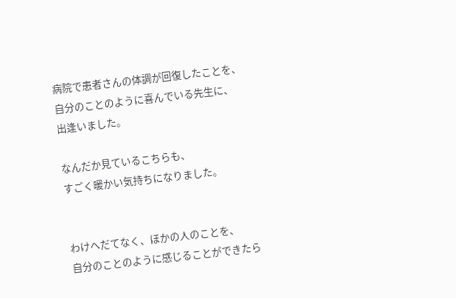病院で患者さんの体調が回復したことを、
自分のことのように喜んでいる先生に、
出逢いました。

なんだか見ているこちらも、
すごく暖かい気持ちになりました。


わけへだてなく、ほかの人のことを、
自分のことのように感じることができたら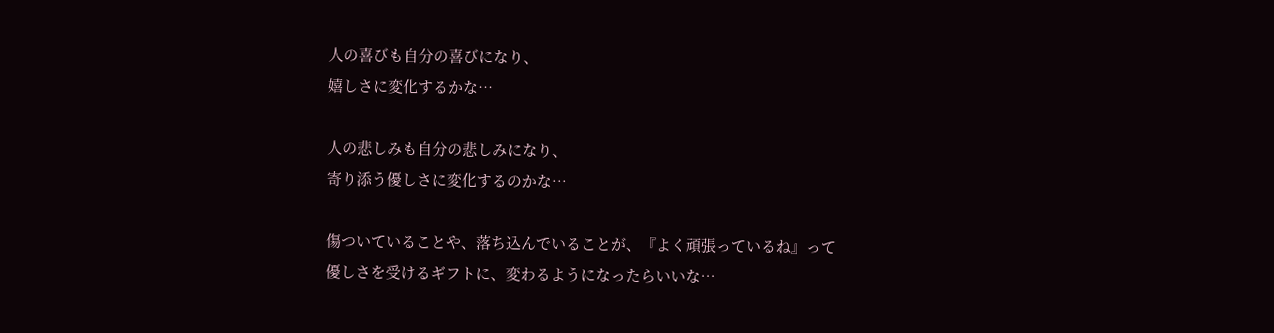人の喜びも自分の喜びになり、
嬉しさに変化するかな…

人の悲しみも自分の悲しみになり、
寄り添う優しさに変化するのかな…

傷ついていることや、落ち込んでいることが、『よく頑張っているね』って
優しさを受けるギフトに、変わるようになったらいいな…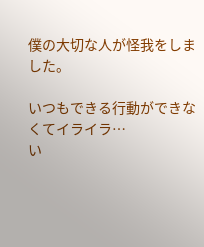僕の大切な人が怪我をしました。

いつもできる行動ができなくてイライラ…
い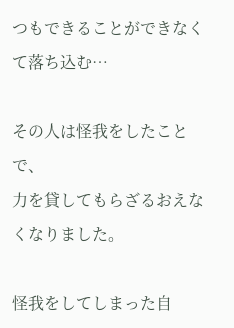つもできることができなくて落ち込む…

その人は怪我をしたことで、
力を貸してもらざるおえなくなりました。

怪我をしてしまった自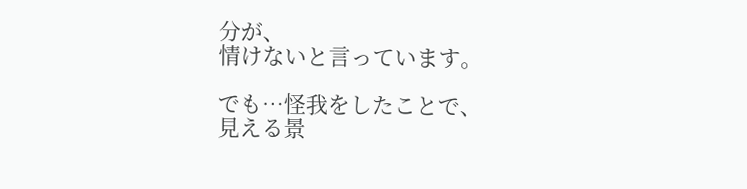分が、
情けないと言っています。

でも…怪我をしたことで、
見える景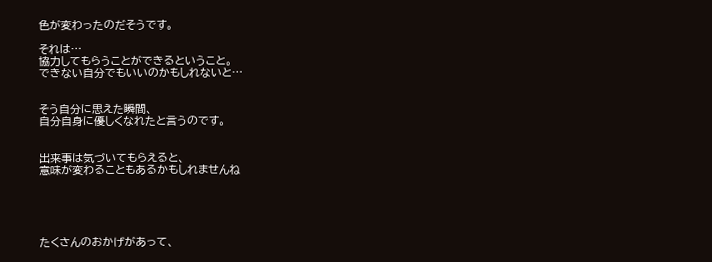色が変わったのだそうです。

それは…
協力してもらうことができるということ。
できない自分でもいいのかもしれないと…


そう自分に思えた瞬間、
自分自身に優しくなれたと言うのです。


出来事は気づいてもらえると、
意味が変わることもあるかもしれませんね





たくさんのおかげがあって、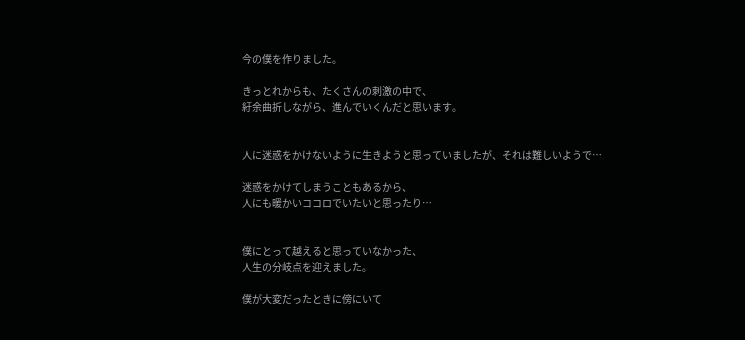今の僕を作りました。

きっとれからも、たくさんの刺激の中で、
紆余曲折しながら、進んでいくんだと思います。


人に迷惑をかけないように生きようと思っていましたが、それは難しいようで…

迷惑をかけてしまうこともあるから、
人にも暖かいココロでいたいと思ったり…


僕にとって越えると思っていなかった、
人生の分岐点を迎えました。

僕が大変だったときに傍にいて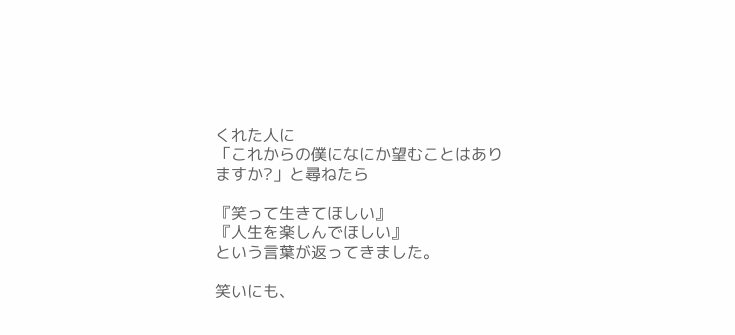くれた人に
「これからの僕になにか望むことはありますか?」と尋ねたら

『笑って生きてほしい』
『人生を楽しんでほしい』
という言葉が返ってきました。

笑いにも、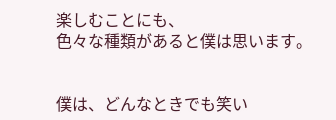楽しむことにも、
色々な種類があると僕は思います。


僕は、どんなときでも笑い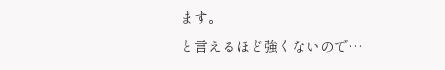ます。
と言えるほど強くないので…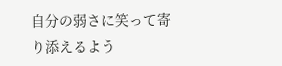自分の弱さに笑って寄り添えるよう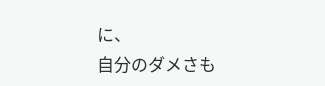に、
自分のダメさも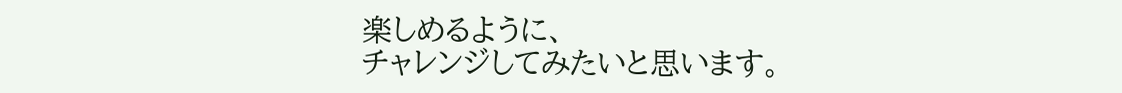楽しめるように、
チャレンジしてみたいと思います。